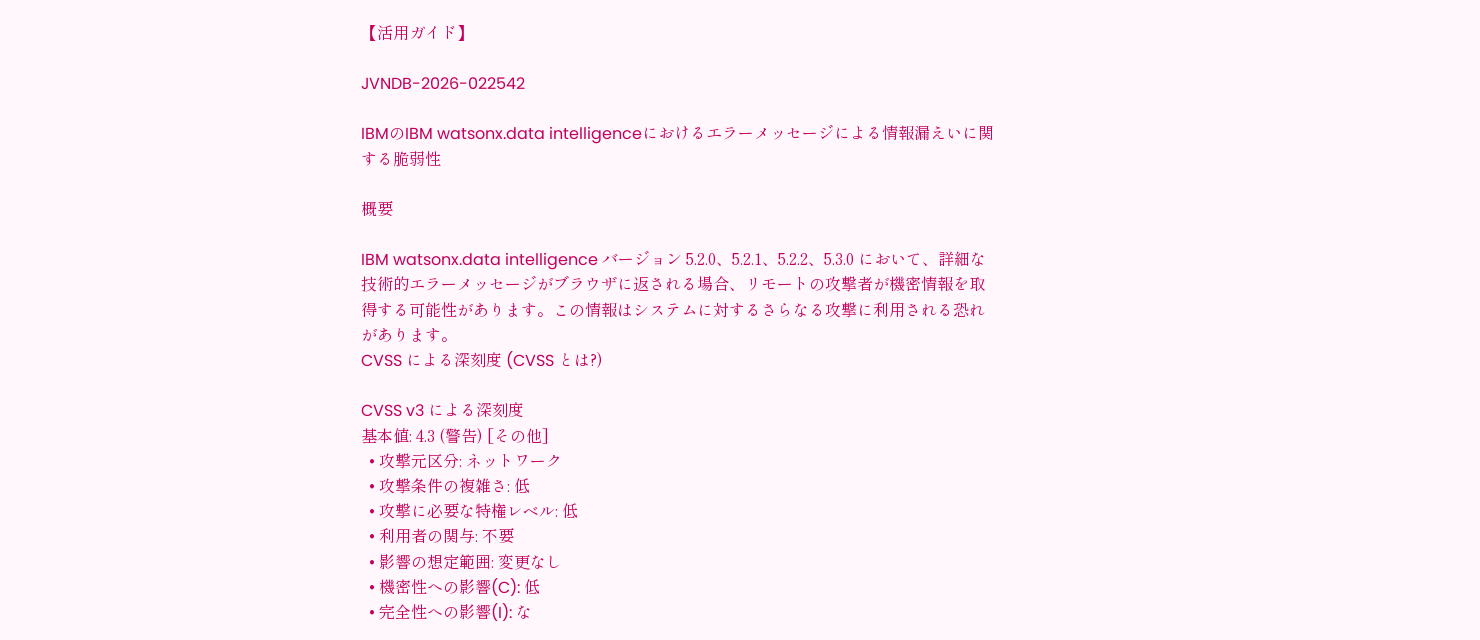【活用ガイド】

JVNDB-2026-022542

IBMのIBM watsonx.data intelligenceにおけるエラーメッセージによる情報漏えいに関する脆弱性

概要

IBM watsonx.data intelligence バージョン 5.2.0、5.2.1、5.2.2、5.3.0 において、詳細な技術的エラーメッセージがブラウザに返される場合、リモートの攻撃者が機密情報を取得する可能性があります。この情報はシステムに対するさらなる攻撃に利用される恐れがあります。
CVSS による深刻度 (CVSS とは?)

CVSS v3 による深刻度
基本値: 4.3 (警告) [その他]
  • 攻撃元区分: ネットワーク
  • 攻撃条件の複雑さ: 低
  • 攻撃に必要な特権レベル: 低
  • 利用者の関与: 不要
  • 影響の想定範囲: 変更なし
  • 機密性への影響(C): 低
  • 完全性への影響(I): な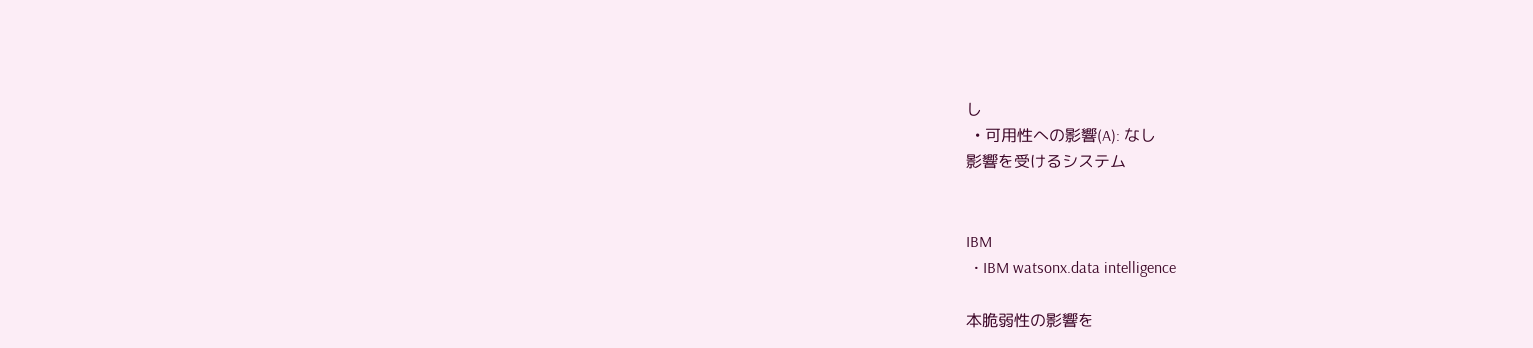し
  • 可用性への影響(A): なし
影響を受けるシステム


IBM
  • IBM watsonx.data intelligence

本脆弱性の影響を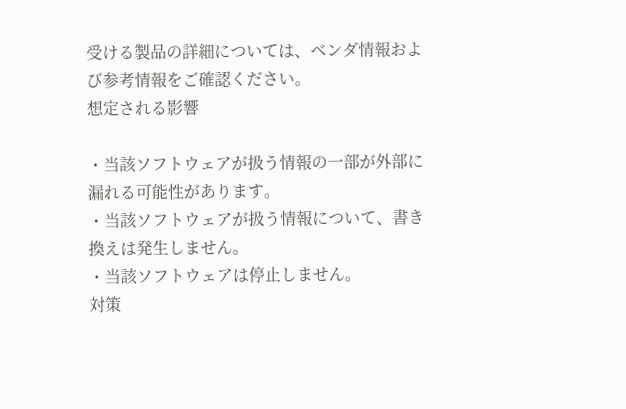受ける製品の詳細については、ベンダ情報および参考情報をご確認ください。
想定される影響

・当該ソフトウェアが扱う情報の一部が外部に漏れる可能性があります。
・当該ソフトウェアが扱う情報について、書き換えは発生しません。
・当該ソフトウェアは停止しません。
対策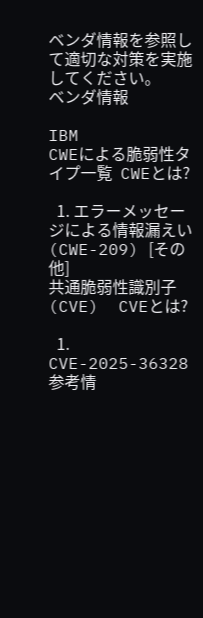ベンダ情報を参照して適切な対策を実施してください。
ベンダ情報

IBM
CWEによる脆弱性タイプ一覧  CWEとは?

  1. エラーメッセージによる情報漏えい(CWE-209) [その他]
共通脆弱性識別子(CVE)  CVEとは?

  1. CVE-2025-36328
参考情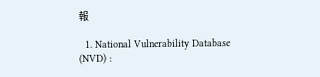報

  1. National Vulnerability Database (NVD) :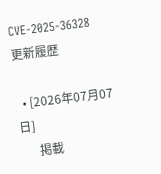CVE-2025-36328
更新履歴

  • [2026年07月07日]
      掲載